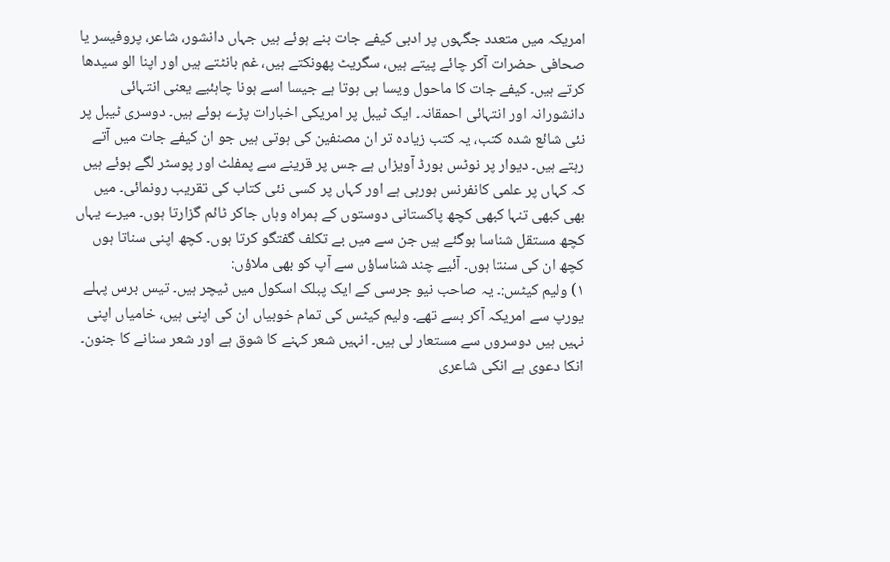امریکہ میں متعدد جگہوں پر ادبی کیفے جات بنے ہوئے ہیں جہاں دانشور، شاعر، پروفیسر یا صحافی حضرات آکر چائے پیتے ہیں، سگریٹ پھونکتے ہیں، غم بانٹتے ہیں اور اپنا الو سیدھا کرتے ہیں۔ کیفے جات کا ماحول ویسا ہی ہوتا ہے جیسا اسے ہونا چاہئیے یعنی انتہائی دانشورانہ اور انتہائی احمقانہ۔ ایک ٹیبل پر امریکی اخبارات پڑے ہوئے ہیں۔ دوسری ٹیبل پر نئی شائع شدہ کتب، یہ کتب زیادہ تر ان مصنفین کی ہوتی ہیں جو ان کیفے جات میں آتے رہتے ہیں۔ دیوار پر نوٹس بورڈ آویزاں ہے جس پر قرینے سے پمفلٹ اور پوسٹر لگے ہوئے ہیں کہ کہاں پر علمی کانفرنس ہورہی ہے اور کہاں پر کسی نئی کتاب کی تقریب رونمائی۔ میں بھی کبھی تنہا کبھی کچھ پاکستانی دوستوں کے ہمراہ وہاں جاکر ٹائم گزارتا ہوں۔ میرے یہاں کچھ مستقل شناسا ہوگئے ہیں جن سے میں بے تکلف گفتگو کرتا ہوں۔ کچھ اپنی سناتا ہوں کچھ ان کی سنتا ہوں۔ آئیے چند شناساؤں سے آپ کو بھی ملاؤں:
۱) ولیم کیٹس:۔ یہ صاحب نیو جرسی کے ایک پبلک اسکول میں ٹیچر ہیں۔ تیس برس پہلے یورپ سے امریکہ آکر بسے تھے۔ ولیم کیٹس کی تمام خوبیاں ان کی اپنی ہیں، خامیاں اپنی نہیں ہیں دوسروں سے مستعار لی ہیں۔ انہیں شعر کہنے کا شوق ہے اور شعر سنانے کا جنون۔ انکا دعوی ہے انکی شاعری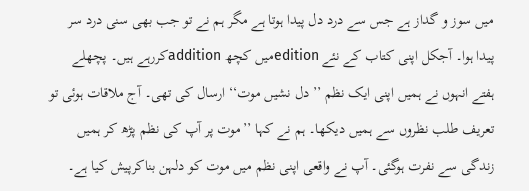میں سوز و گداز ہے جس سے درد دل پیدا ہوتا ہے مگر ہم نے تو جب بھی سنی درد سر پیدا ہوا۔ آجکل اپنی کتاب کے نئے editionمیں کچھ additionکررہے ہیں۔ پچھلے ہفتے انہوں نے ہمیں اپنی ایک نظم ’’دل نشیں موت‘‘ ارسال کی تھی۔ آج ملاقات ہوئی تو تعریف طلب نظروں سے ہمیں دیکھا۔ ہم نے کہا ’’موت پر آپ کی نظم پڑھ کر ہمیں زندگی سے نفرت ہوگئی۔ آپ نے واقعی اپنی نظم میں موت کو دلہن بناکرپیش کیا ہے۔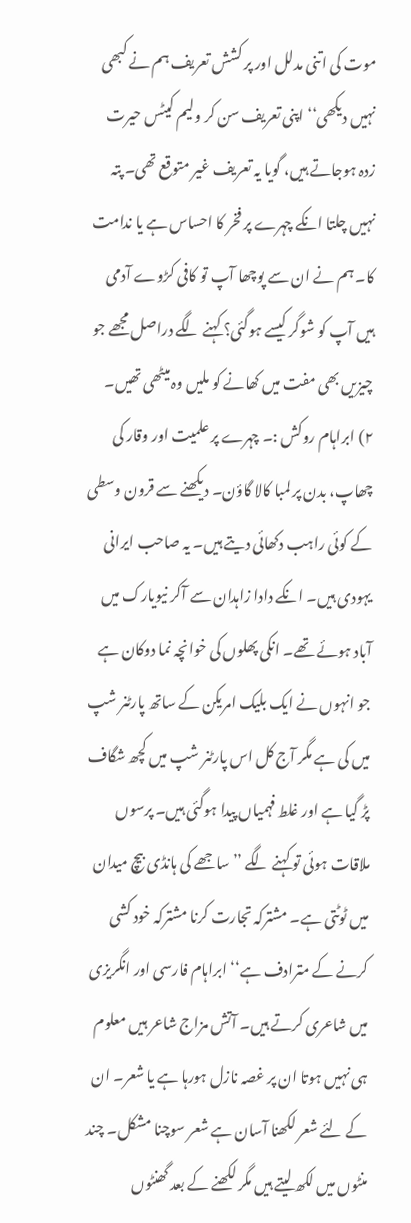موت کی اتنی مدلل اور پر کشش تعریف ہم نے کبھی نہیں دیکھی‘‘ اپنی تعریف سن کر ولیم کیٹس حیرت زدہ ہوجاتے ہیں، گویا یہ تعریف غیر متوقع تھی۔ پتہ نہیں چلتا انکے چہرے پر فخر کا احساس ہے یا ندامت کا۔ ہم نے ان سے پوچھا آپ تو کافی کڑوے آدمی ہیں آپ کو شوگر کیسے ہوگئی؟ کہنے لگے دراصل مجھے جو چیزیں بھی مفت میں کھانے کو ملیں وہ میٹھی تھیں۔
۲) ابراہام روکش :۔ چہرے پر علمیت اور وقار کی چھاپ، بدن پر لمبا کالا گاؤن۔ دیکھنے سے قرون وسطی کے کوئی راہب دکھائی دیتے ہیں۔ یہ صاحب ایرانی یہودی ہیں۔ انکے دادا زاہدان سے آکر نیویارک میں آباد ہوئے تھے۔ انکی پھلوں کی خوانچہ نما دوکان ہے جو انہوں نے ایک بلیک امریکن کے ساتھ پارٹنر شپ میں کی ہے مگر آج کل اس پارٹنر شپ میں کچھ شگاف پڑ گیا ہے اور غلط فہمیاں پیدا ہوگئی ہیں۔ پرسوں ملاقات ہوئی تو کہنے لگے ’’ساجھے کی ہانڈی بیچ میدان میں ٹوٹتی ہے۔ مشترکہ تجارت کرنا مشترکہ خود کشی کرنے کے مترادف ہے‘‘ ابراہام فارسی اور انگریزی میں شاعری کرتے ہیں۔ آتش مزاج شاعر ہیں معلوم ہی نہیں ہوتا ان پر غصہ نازل ہورہا ہے یا شعر۔ ان کے لئے شعر لکھنا آسان ہے شعر سوچنا مشکل۔ چند منٹوں میں لکھ لیتے ہیں مگر لکھنے کے بعد گھنٹوں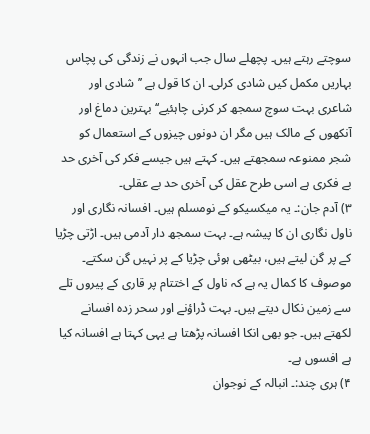سوچتے رہتے ہیں۔ پچھلے سال جب انہوں نے زندگی کی پچاس بہاریں مکمل کیں شادی کرلی۔ ان کا قول ہے ’’شادی اور شاعری بہت سوچ سمجھ کر کرنی چاہئیے‘‘ بہترین دماغ اور آنکھوں کے مالک ہیں مگر ان دونوں چیزوں کے استعمال کو شجر ممنوعہ سمجھتے ہیں۔ کہتے ہیں جیسے فکر کی آخری حد بے فکری ہے اسی طرح عقل کی آخری حد بے عقلی۔
۳) آدم جان:۔ یہ میکسیکو کے نومسلم ہیں۔ افسانہ نگاری اور ناول نگاری ان کا پیشہ ہے۔ بہت سمجھ دار آدمی ہیں۔ اڑتی چڑیا کے پر گن لیتے ہیں، بیٹھی ہوئی چڑیا کے پر نہیں گن سکتے۔ موصوف کا کمال یہ ہے کہ ناول کے اختتام پر قاری کے پیروں تلے سے زمین نکال دیتے ہیں۔ بہت ڈراؤنے اور سحر زدہ افسانے لکھتے ہیں۔ جو بھی انکا افسانہ پڑھتا ہے یہی کہتا ہے افسانہ کیا ہے افسوں ہے۔
۴) ہری چند:۔ انبالہ کے نوجوان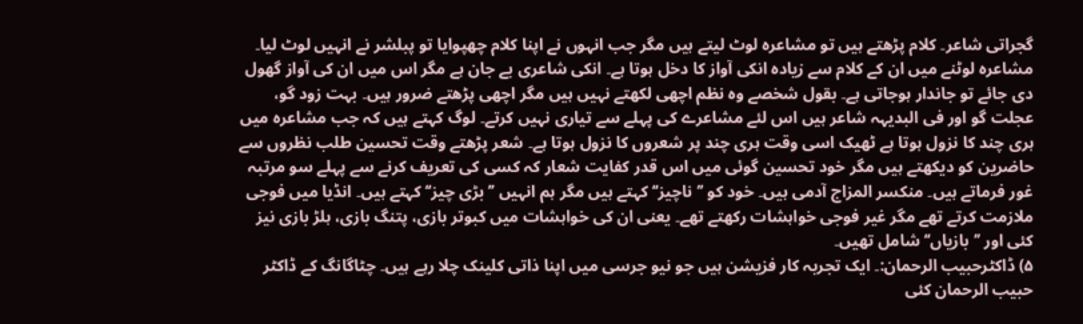گجراتی شاعر۔ کلام پڑھتے ہیں تو مشاعرہ لوٹ لیتے ہیں مگر جب انہوں نے اپنا کلام چھپوایا تو پبلشر نے انہیں لوٹ لیا۔ مشاعرہ لوٹنے میں ان کے کلام سے زیادہ انکی آواز کا دخل ہوتا ہے۔ انکی شاعری بے جان ہے مگر اس میں ان کی آواز گھول دی جائے تو جاندار ہوجاتی ہے۔ بقول شخصے وہ نظم اچھی لکھتے نہیں ہیں مگر اچھی پڑھتے ضرور ہیں۔ بہت زود گو، عجلت گو اور فی البدیہہ شاعر ہیں اس لئے مشاعرے کی پہلے سے تیاری نہیں کرتے۔ لوگ کہتے ہیں کہ جب مشاعرہ میں ہری چند کا نزول ہوتا ہے ٹھیک اسی وقت ہری چند پر شعروں کا نزول ہوتا ہے۔ شعر پڑھتے وقت تحسین طلب نظروں سے حاضرین کو دیکھتے ہیں مگر خود تحسین گوئی میں اس قدر کفایت شعار کہ کسی کی تعریف کرنے سے پہلے سو مرتبہ غور فرماتے ہیں۔ منکسر المزاج آدمی ہیں۔ خود کو ’’ناچیز‘‘ کہتے ہیں مگر ہم انہیں ’’بڑی چیز‘‘ کہتے ہیں۔ انڈیا میں فوجی ملازمت کرتے تھے مگر غیر فوجی خواہشات رکھتے تھے۔ یعنی ان کی خواہشات میں کبوتر بازی، پتنگ بازی، ہلڑ بازی نیز کئی اور ’’بازیاں‘‘ شامل تھیں۔
۵) ڈاکٹرحبیب الرحمان:۔ ایک تجربہ کار فزیشن ہیں جو نیو جرسی میں اپنا ذاتی کلینک چلا رہے ہیں۔ چٹاگانگ کے ڈاکٹر حبیب الرحمان کئی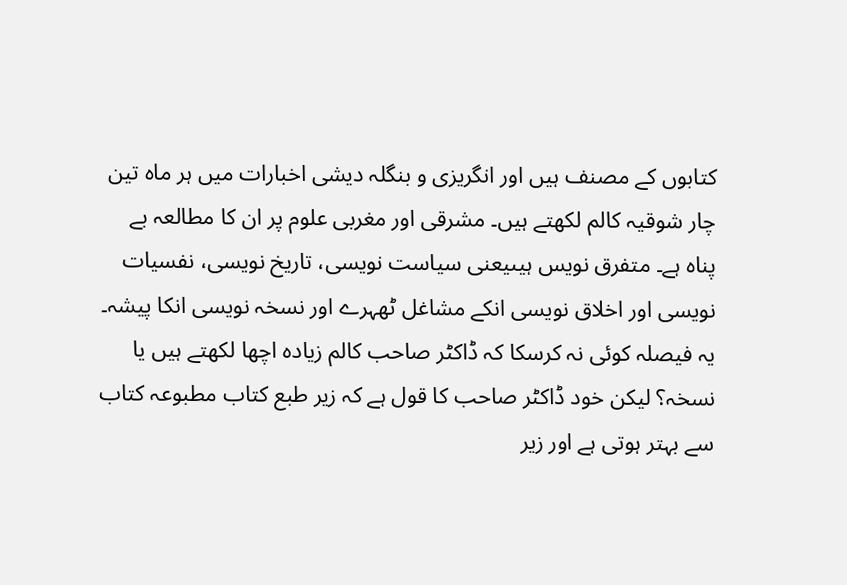کتابوں کے مصنف ہیں اور انگریزی و بنگلہ دیشی اخبارات میں ہر ماہ تین چار شوقیہ کالم لکھتے ہیں۔ مشرقی اور مغربی علوم پر ان کا مطالعہ بے پناہ ہے۔ متفرق نویس ہیںیعنی سیاست نویسی، تاریخ نویسی، نفسیات نویسی اور اخلاق نویسی انکے مشاغل ٹھہرے اور نسخہ نویسی انکا پیشہ۔ یہ فیصلہ کوئی نہ کرسکا کہ ڈاکٹر صاحب کالم زیادہ اچھا لکھتے ہیں یا نسخہ؟ لیکن خود ڈاکٹر صاحب کا قول ہے کہ زیر طبع کتاب مطبوعہ کتاب سے بہتر ہوتی ہے اور زیر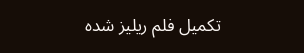تکمیل فلم ریلیز شدہ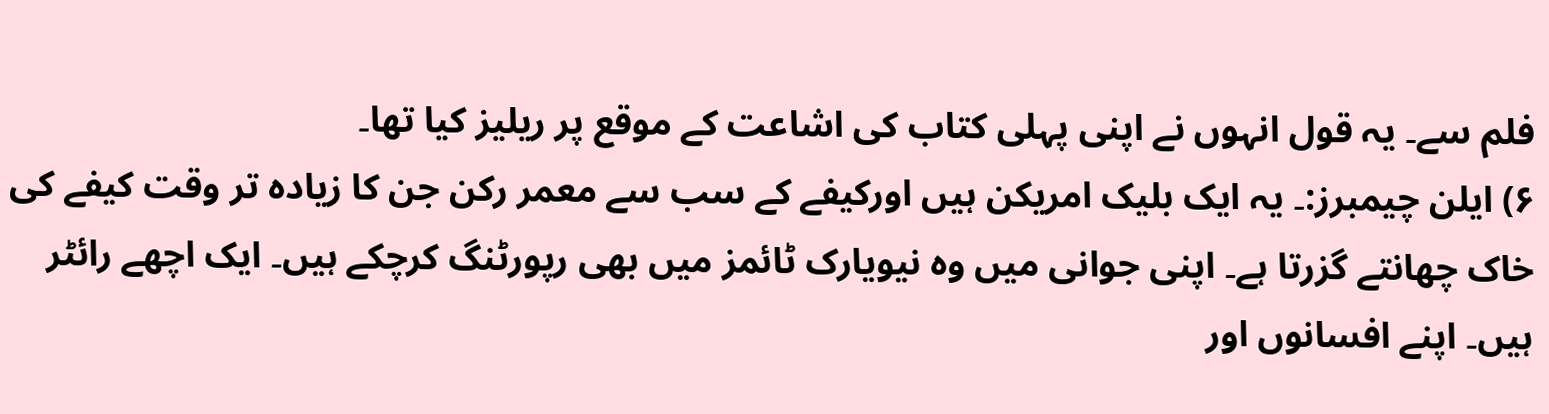فلم سے۔ یہ قول انہوں نے اپنی پہلی کتاب کی اشاعت کے موقع پر ریلیز کیا تھا۔
۶) ایلن چیمبرز:۔ یہ ایک بلیک امریکن ہیں اورکیفے کے سب سے معمر رکن جن کا زیادہ تر وقت کیفے کی خاک چھانتے گزرتا ہے۔ اپنی جوانی میں وہ نیویارک ٹائمز میں بھی رپورٹنگ کرچکے ہیں۔ ایک اچھے رائٹر ہیں۔ اپنے افسانوں اور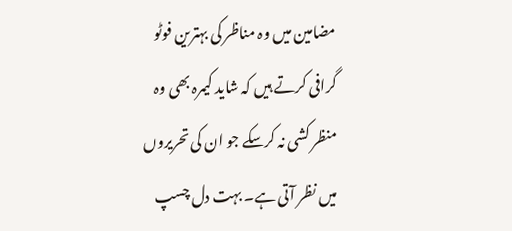مضامین میں وہ مناظر کی بہترین فوٹو گرافی کرتے ہیں کہ شاید کیمرہ بھی وہ منظر کشی نہ کرسکے جو ان کی تحریروں میں نظر آتی ہے۔ بہت دل چسپ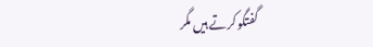گفتگو کرتے ہیں مگر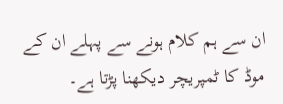ان سے ہم کلام ہونے سے پہلے ان کے موڈ کا ٹمپریچر دیکھنا پڑتا ہے۔